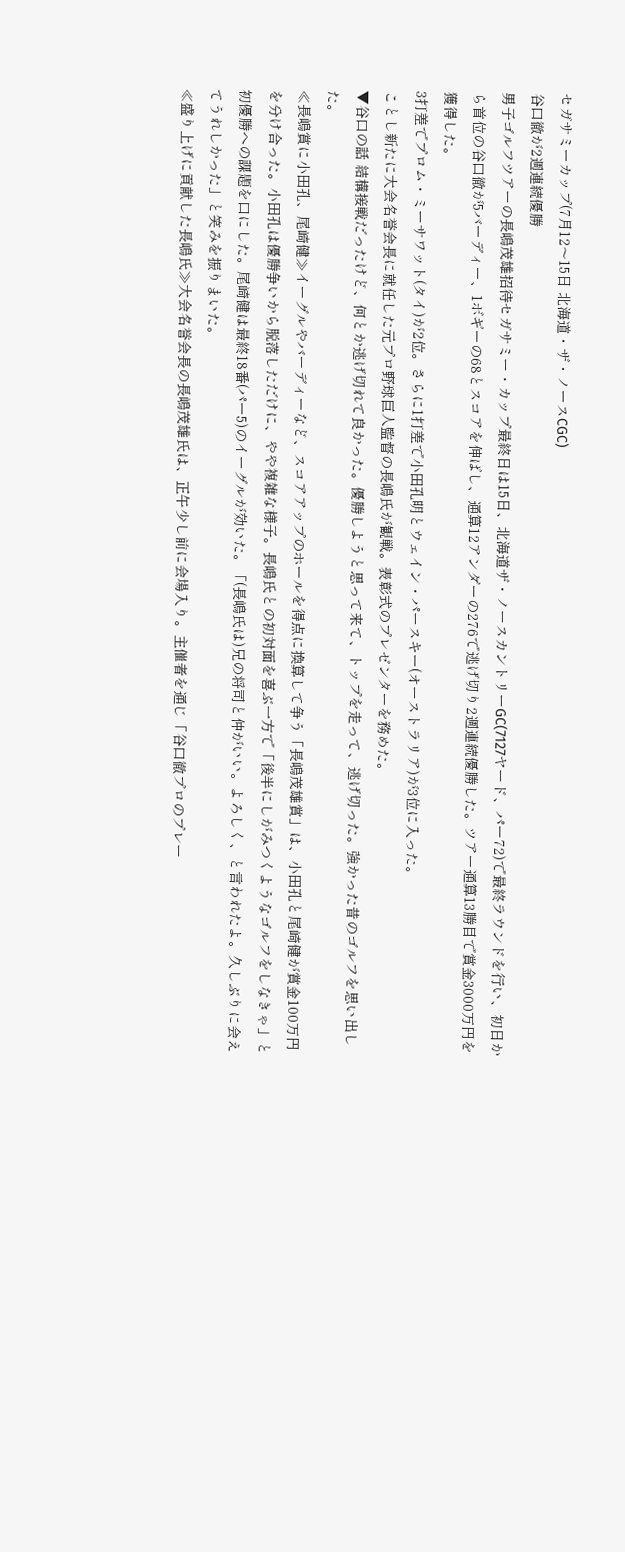セガサミーカップ(7月12〜15日 北海道・ザ・ノースCGC)
谷口徹が2週連続優勝
男子ゴルフツアーの長嶋茂雄招待セガサミー・カップ最終日は15日、北海道ザ・ノースカントリーGC(7127ヤード、パー72)で最終ラウンドを行い、初日から首位の谷口徹が5バーディー、1ボギーの68とスコアを伸ばし、通算12アンダーの276で逃げ切り2週連続優勝した。ツアー通算13勝目で賞金3000万円を獲得した。
3打差でプロム・ミーサワット(タイ)が2位。さらに1打差で小田孔明とウェイン・パースキー(オーストラリア)が3位に入った。
ことし新たに大会名誉会長に就任した元プロ野球巨人監督の長嶋氏が観戦。表彰式のプレゼンターを務めた。
▼谷口の話 結構接戦だったけど、何とか逃げ切れて良かった。優勝しようと思って来て、トップを走って、逃げ切った。強かった昔のゴルフを思い出した。
≪長嶋賞に小田孔、尾崎健≫イーグルやバーディーなど、スコアアップのホールを得点に換算して争う「長嶋茂雄賞」は、小田孔と尾崎健が賞金100万円を分け合った。小田孔は優勝争いから脱落しただけに、やや複雑な様子。長嶋氏との初対面を喜ぶ一方で「後半にしがみつくようなゴルフをしなきゃ」と初優勝への課題を口にした。尾崎健は最終18番(パー5)のイーグルが効いた。「(長嶋氏は)兄の将司と仲がいい。よろしく、と言われたよ。久しぶりに会えてうれしかった」と笑みを振りまいた。
≪盛り上げに貢献した長嶋氏≫大会名誉会長の長嶋茂雄氏は、正午少し前に会場入り。主催者を通じ「谷口徹プロのプレー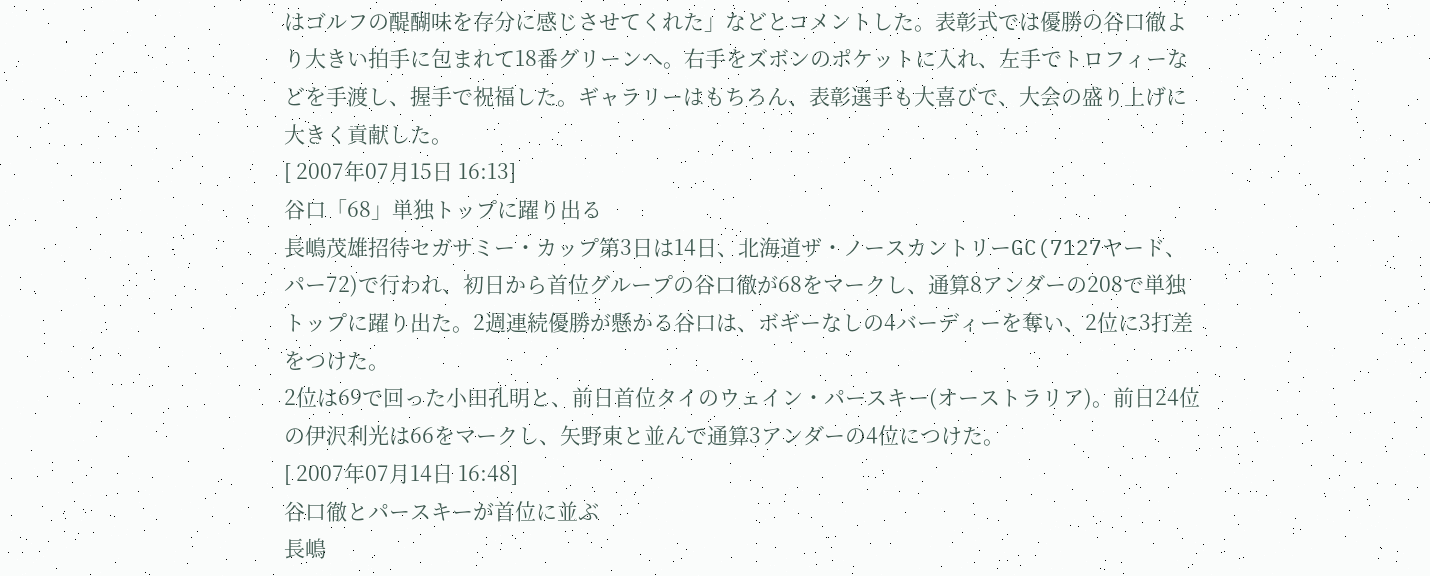はゴルフの醍醐味を存分に感じさせてくれた」などとコメントした。表彰式では優勝の谷口徹より大きい拍手に包まれて18番グリーンへ。右手をズボンのポケットに入れ、左手でトロフィーなどを手渡し、握手で祝福した。ギャラリーはもちろん、表彰選手も大喜びで、大会の盛り上げに大きく貢献した。
[ 2007年07月15日 16:13]
谷口「68」単独トップに躍り出る
長嶋茂雄招待セガサミー・カップ第3日は14日、北海道ザ・ノースカントリーGC(7127ヤード、パー72)で行われ、初日から首位グループの谷口徹が68をマークし、通算8アンダーの208で単独トップに躍り出た。2週連続優勝が懸かる谷口は、ボギーなしの4バーディーを奪い、2位に3打差をつけた。
2位は69で回った小田孔明と、前日首位タイのウェイン・パースキー(オーストラリア)。前日24位の伊沢利光は66をマークし、矢野東と並んで通算3アンダーの4位につけた。
[ 2007年07月14日 16:48]
谷口徹とパースキーが首位に並ぶ
長嶋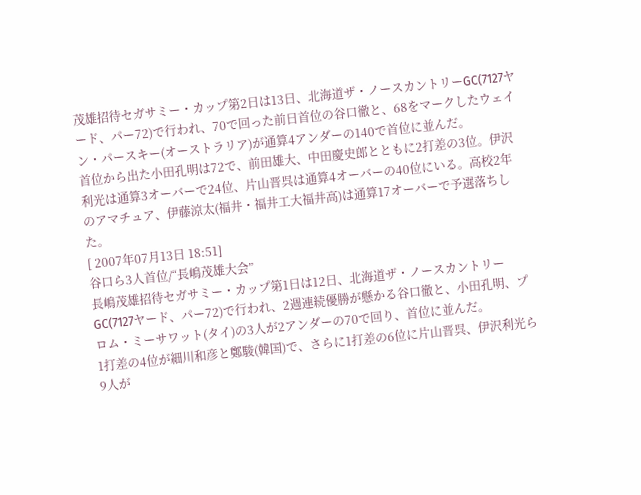茂雄招待セガサミー・カップ第2日は13日、北海道ザ・ノースカントリーGC(7127ヤード、パー72)で行われ、70で回った前日首位の谷口徹と、68をマークしたウェイン・パースキー(オーストラリア)が通算4アンダーの140で首位に並んだ。
首位から出た小田孔明は72で、前田雄大、中田慶史郎とともに2打差の3位。伊沢利光は通算3オーバーで24位、片山晋呉は通算4オーバーの40位にいる。高校2年のアマチュア、伊藤涼太(福井・福井工大福井高)は通算17オーバーで予選落ちした。
[ 2007年07月13日 18:51]
谷口ら3人首位/“長嶋茂雄大会”
長嶋茂雄招待セガサミー・カップ第1日は12日、北海道ザ・ノースカントリーGC(7127ヤード、パー72)で行われ、2週連続優勝が懸かる谷口徹と、小田孔明、プロム・ミーサワット(タイ)の3人が2アンダーの70で回り、首位に並んだ。
1打差の4位が細川和彦と鄭駿(韓国)で、さらに1打差の6位に片山晋呉、伊沢利光ら9人が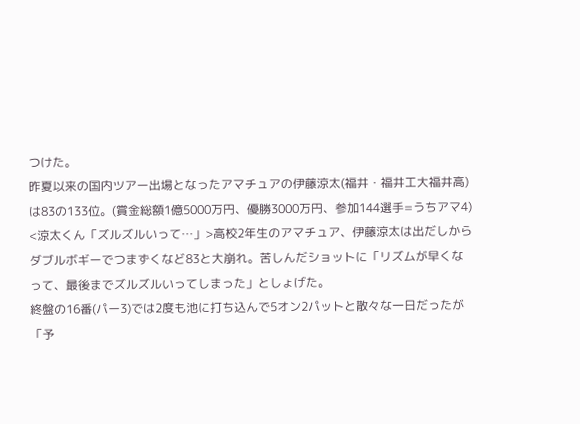つけた。
昨夏以来の国内ツアー出場となったアマチュアの伊藤涼太(福井・福井工大福井高)は83の133位。(賞金総額1億5000万円、優勝3000万円、参加144選手=うちアマ4)
<涼太くん「ズルズルいって…」>高校2年生のアマチュア、伊藤涼太は出だしからダブルボギーでつまずくなど83と大崩れ。苦しんだショットに「リズムが早くなって、最後までズルズルいってしまった」としょげた。
終盤の16番(パー3)では2度も池に打ち込んで5オン2パットと散々な一日だったが「予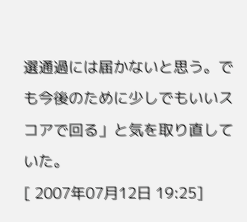選通過には届かないと思う。でも今後のために少しでもいいスコアで回る」と気を取り直していた。
[ 2007年07月12日 19:25]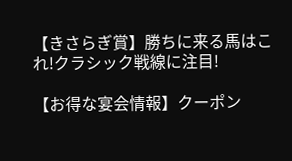【きさらぎ賞】勝ちに来る馬はこれ!クラシック戦線に注目!

【お得な宴会情報】クーポン